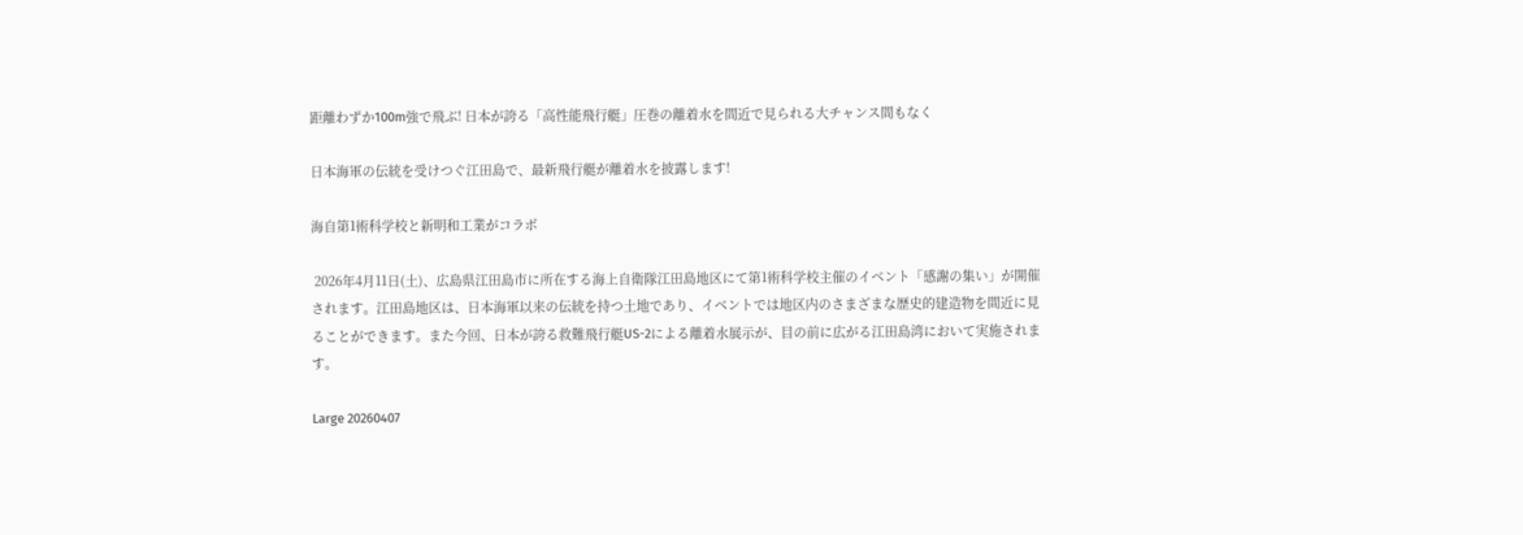距離わずか100m強で飛ぶ! 日本が誇る「高性能飛行艇」圧巻の離着水を間近で見られる大チャンス間もなく

日本海軍の伝統を受けつぐ江田島で、最新飛行艇が離着水を披露します!

海自第1術科学校と新明和工業がコラボ

 2026年4月11日(土)、広島県江田島市に所在する海上自衛隊江田島地区にて第1術科学校主催のイベント「感謝の集い」が開催されます。江田島地区は、日本海軍以来の伝統を持つ土地であり、イベントでは地区内のさまざまな歴史的建造物を間近に見ることができます。また今回、日本が誇る救難飛行艇US-2による離着水展示が、目の前に広がる江田島湾において実施されます。

Large 20260407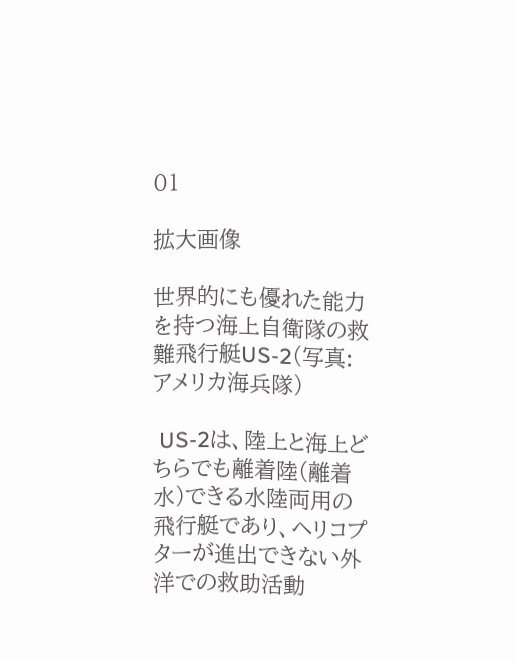01

拡大画像

世界的にも優れた能力を持つ海上自衛隊の救難飛行艇US-2(写真:アメリカ海兵隊)

 US-2は、陸上と海上どちらでも離着陸(離着水)できる水陸両用の飛行艇であり、ヘリコプターが進出できない外洋での救助活動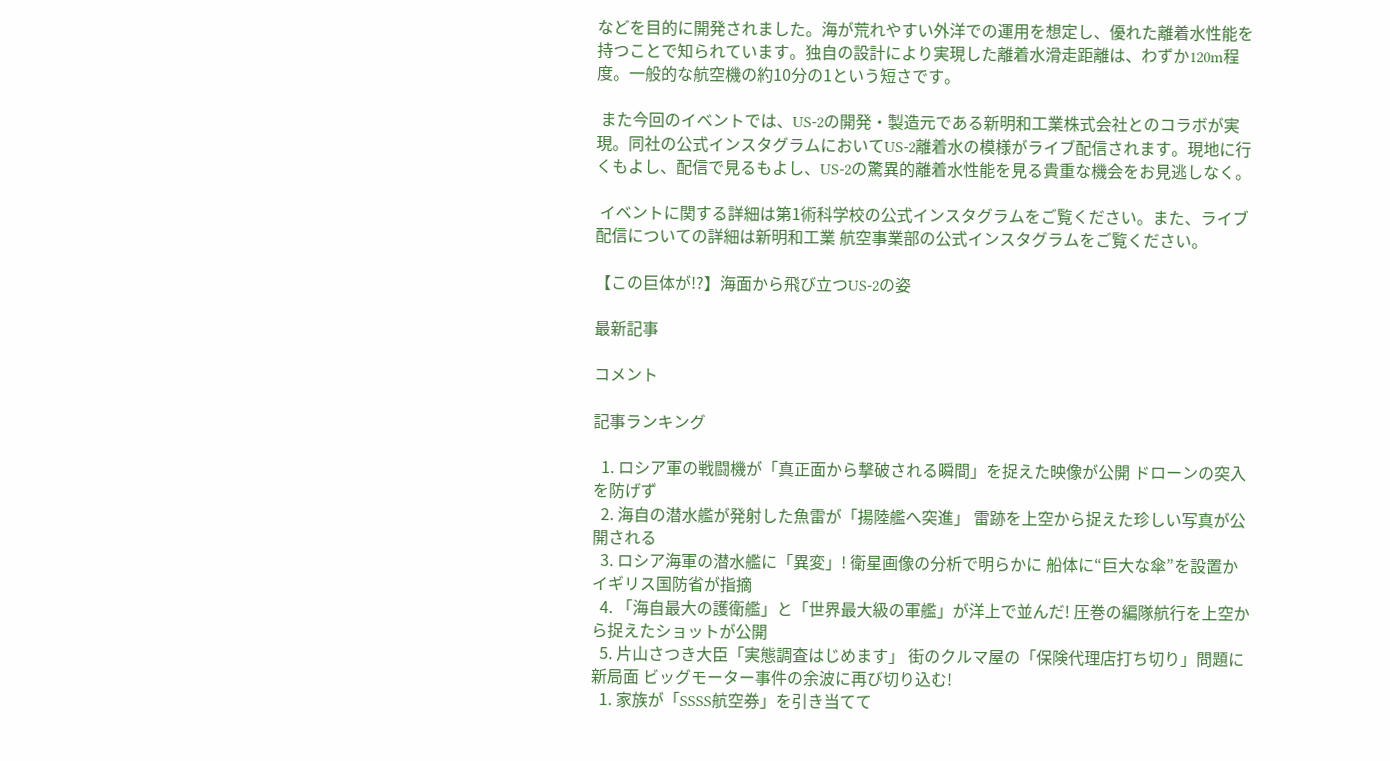などを目的に開発されました。海が荒れやすい外洋での運用を想定し、優れた離着水性能を持つことで知られています。独自の設計により実現した離着水滑走距離は、わずか120m程度。一般的な航空機の約10分の1という短さです。

 また今回のイベントでは、US-2の開発・製造元である新明和工業株式会社とのコラボが実現。同社の公式インスタグラムにおいてUS-2離着水の模様がライブ配信されます。現地に行くもよし、配信で見るもよし、US-2の驚異的離着水性能を見る貴重な機会をお見逃しなく。

 イベントに関する詳細は第1術科学校の公式インスタグラムをご覧ください。また、ライブ配信についての詳細は新明和工業 航空事業部の公式インスタグラムをご覧ください。

【この巨体が!?】海面から飛び立つUS-2の姿

最新記事

コメント

記事ランキング

  1. ロシア軍の戦闘機が「真正面から撃破される瞬間」を捉えた映像が公開 ドローンの突入を防げず
  2. 海自の潜水艦が発射した魚雷が「揚陸艦へ突進」 雷跡を上空から捉えた珍しい写真が公開される
  3. ロシア海軍の潜水艦に「異変」! 衛星画像の分析で明らかに 船体に“巨大な傘”を設置か イギリス国防省が指摘
  4. 「海自最大の護衛艦」と「世界最大級の軍艦」が洋上で並んだ! 圧巻の編隊航行を上空から捉えたショットが公開
  5. 片山さつき大臣「実態調査はじめます」 街のクルマ屋の「保険代理店打ち切り」問題に新局面 ビッグモーター事件の余波に再び切り込む!
  1. 家族が「SSSS航空券」を引き当てて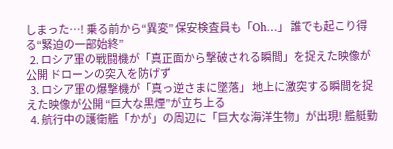しまった…! 乗る前から“異変” 保安検査員も「Oh…」 誰でも起こり得る“緊迫の一部始終”
  2. ロシア軍の戦闘機が「真正面から撃破される瞬間」を捉えた映像が公開 ドローンの突入を防げず
  3. ロシア軍の爆撃機が「真っ逆さまに墜落」 地上に激突する瞬間を捉えた映像が公開 “巨大な黒煙”が立ち上る
  4. 航行中の護衛艦「かが」の周辺に「巨大な海洋生物」が出現! 艦艇勤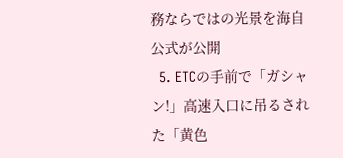務ならではの光景を海自公式が公開
  5. ETCの手前で「ガシャン!」高速入口に吊るされた「黄色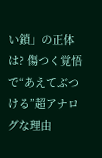い鎖」の正体は? 傷つく覚悟で“あえてぶつける”超アナログな理由